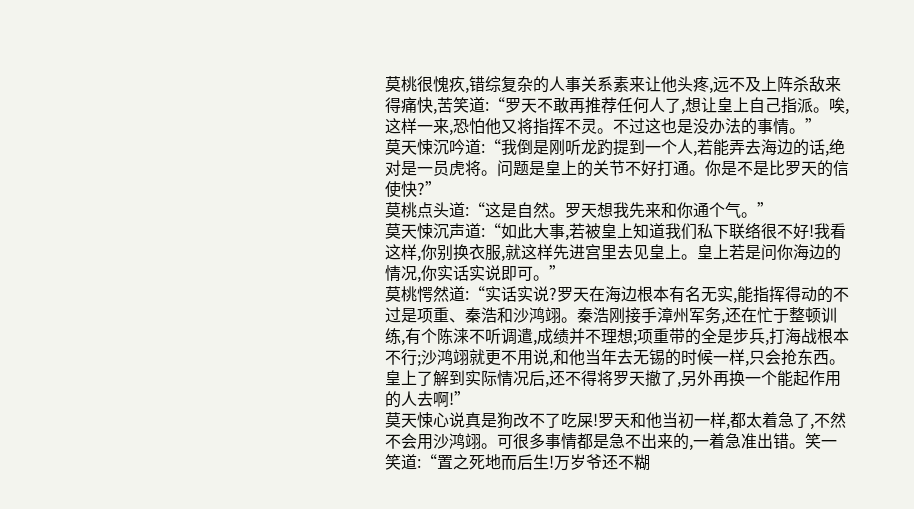莫桃很愧疚,错综复杂的人事关系素来让他头疼,远不及上阵杀敌来得痛快,苦笑道:“罗天不敢再推荐任何人了,想让皇上自己指派。唉,这样一来,恐怕他又将指挥不灵。不过这也是没办法的事情。”
莫天悚沉吟道:“我倒是刚听龙趵提到一个人,若能弄去海边的话,绝对是一员虎将。问题是皇上的关节不好打通。你是不是比罗天的信使快?”
莫桃点头道:“这是自然。罗天想我先来和你通个气。”
莫天悚沉声道:“如此大事,若被皇上知道我们私下联络很不好!我看这样,你别换衣服,就这样先进宫里去见皇上。皇上若是问你海边的情况,你实话实说即可。”
莫桃愕然道:“实话实说?罗天在海边根本有名无实,能指挥得动的不过是项重、秦浩和沙鸿翊。秦浩刚接手漳州军务,还在忙于整顿训练,有个陈涞不听调遣,成绩并不理想;项重带的全是步兵,打海战根本不行;沙鸿翊就更不用说,和他当年去无锡的时候一样,只会抢东西。皇上了解到实际情况后,还不得将罗天撤了,另外再换一个能起作用的人去啊!”
莫天悚心说真是狗改不了吃屎!罗天和他当初一样,都太着急了,不然不会用沙鸿翊。可很多事情都是急不出来的,一着急准出错。笑一笑道:“置之死地而后生!万岁爷还不糊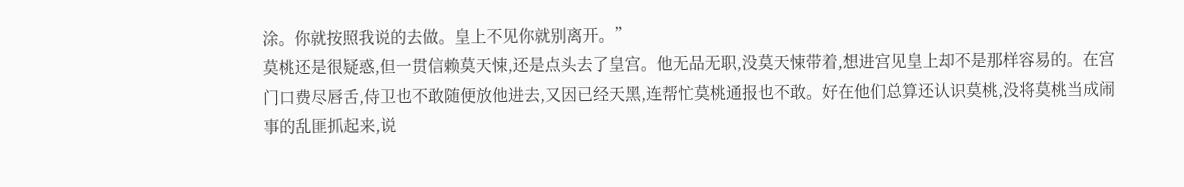涂。你就按照我说的去做。皇上不见你就别离开。”
莫桃还是很疑惑,但一贯信赖莫天悚,还是点头去了皇宫。他无品无职,没莫天悚带着,想进宫见皇上却不是那样容易的。在宫门口费尽唇舌,侍卫也不敢随便放他进去,又因已经天黑,连帮忙莫桃通报也不敢。好在他们总算还认识莫桃,没将莫桃当成闹事的乱匪抓起来,说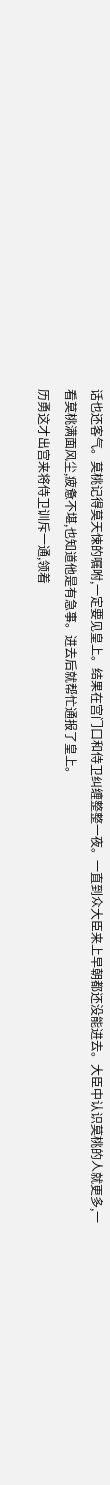话也还客气。莫桃记得莫天悚的嘱咐,一定要见皇上。结果在宫门口和侍卫纠缠整整一夜。一直到众大臣来上早朝都还没能进去。大臣中认识莫桃的人就更多,一看莫桃满面风尘,疲惫不堪,也知道他是有急事。进去后就帮忙通报了皇上。
历勇这才出宫来将侍卫训斥一通,领着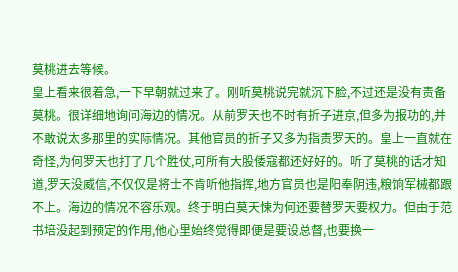莫桃进去等候。
皇上看来很着急,一下早朝就过来了。刚听莫桃说完就沉下脸,不过还是没有责备莫桃。很详细地询问海边的情况。从前罗天也不时有折子进京,但多为报功的,并不敢说太多那里的实际情况。其他官员的折子又多为指责罗天的。皇上一直就在奇怪,为何罗天也打了几个胜仗,可所有大股倭寇都还好好的。听了莫桃的话才知道,罗天没威信,不仅仅是将士不肯听他指挥,地方官员也是阳奉阴违,粮饷军械都跟不上。海边的情况不容乐观。终于明白莫天悚为何还要替罗天要权力。但由于范书培没起到预定的作用,他心里始终觉得即便是要设总督,也要换一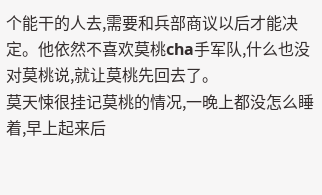个能干的人去,需要和兵部商议以后才能决定。他依然不喜欢莫桃cha手军队,什么也没对莫桃说,就让莫桃先回去了。
莫天悚很挂记莫桃的情况,一晚上都没怎么睡着,早上起来后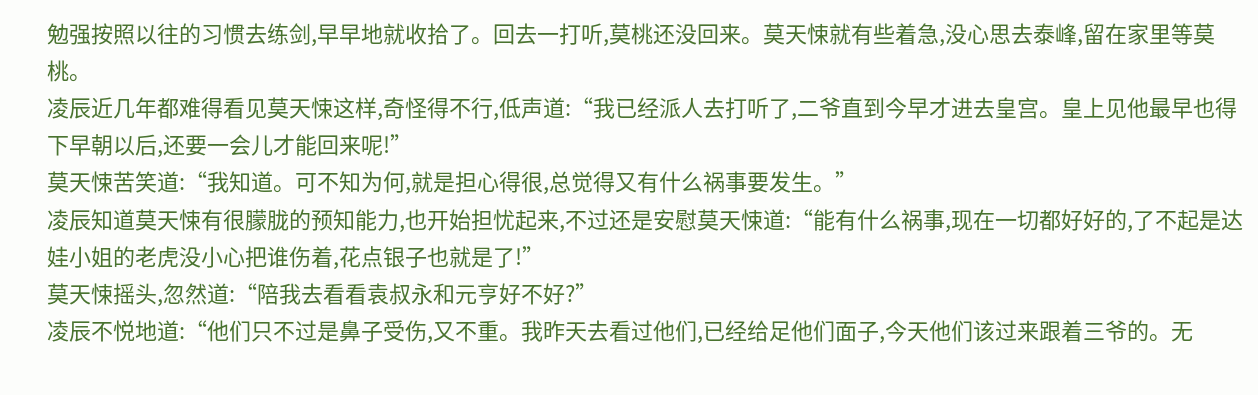勉强按照以往的习惯去练剑,早早地就收拾了。回去一打听,莫桃还没回来。莫天悚就有些着急,没心思去泰峰,留在家里等莫桃。
凌辰近几年都难得看见莫天悚这样,奇怪得不行,低声道:“我已经派人去打听了,二爷直到今早才进去皇宫。皇上见他最早也得下早朝以后,还要一会儿才能回来呢!”
莫天悚苦笑道:“我知道。可不知为何,就是担心得很,总觉得又有什么祸事要发生。”
凌辰知道莫天悚有很朦胧的预知能力,也开始担忧起来,不过还是安慰莫天悚道:“能有什么祸事,现在一切都好好的,了不起是达娃小姐的老虎没小心把谁伤着,花点银子也就是了!”
莫天悚摇头,忽然道:“陪我去看看袁叔永和元亨好不好?”
凌辰不悦地道:“他们只不过是鼻子受伤,又不重。我昨天去看过他们,已经给足他们面子,今天他们该过来跟着三爷的。无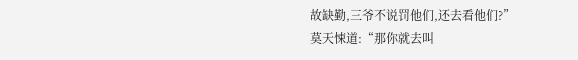故缺勤,三爷不说罚他们,还去看他们?”
莫天悚道:“那你就去叫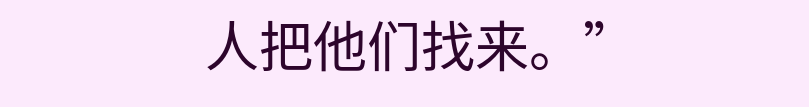人把他们找来。”